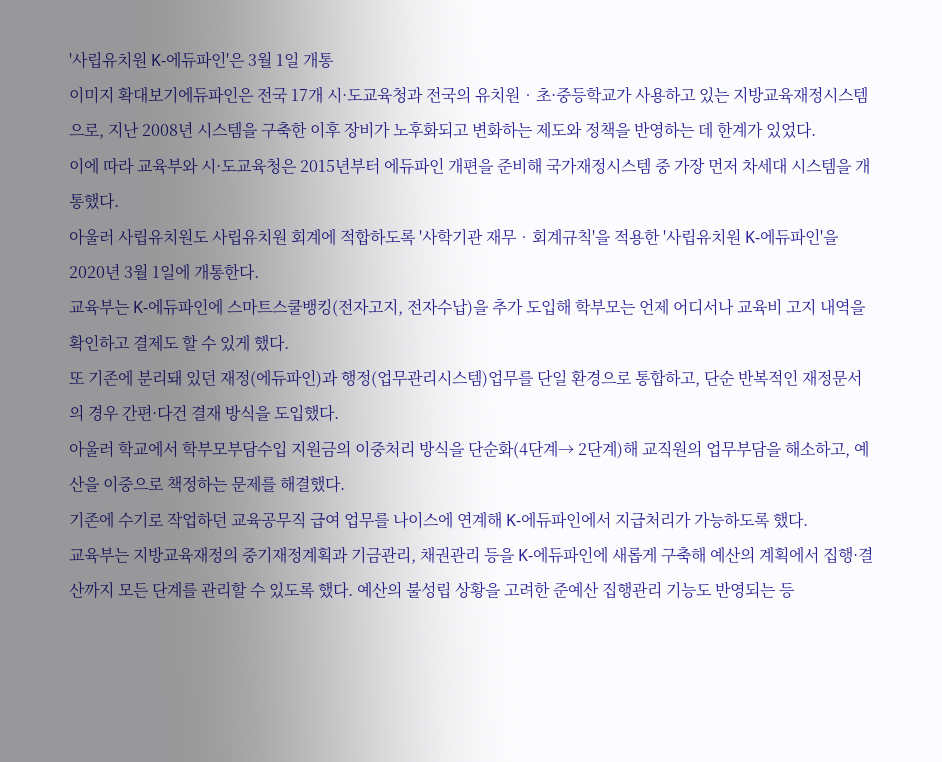'사립유치원 K-에듀파인'은 3월 1일 개통
이미지 확대보기에듀파인은 전국 17개 시·도교육청과 전국의 유치원‧초·중등학교가 사용하고 있는 지방교육재정시스템으로, 지난 2008년 시스템을 구축한 이후 장비가 노후화되고 변화하는 제도와 정책을 반영하는 데 한계가 있었다.
이에 따라 교육부와 시·도교육청은 2015년부터 에듀파인 개편을 준비해 국가재정시스템 중 가장 먼저 차세대 시스템을 개통했다.
아울러 사립유치원도 사립유치원 회계에 적합하도록 '사학기관 재무‧회계규칙'을 적용한 '사립유치원 K-에듀파인'을 2020년 3월 1일에 개통한다.
교육부는 K-에듀파인에 스마트스쿨뱅킹(전자고지, 전자수납)을 추가 도입해 학부모는 언제 어디서나 교육비 고지 내역을 확인하고 결제도 할 수 있게 했다.
또 기존에 분리돼 있던 재정(에듀파인)과 행정(업무관리시스템)업무를 단일 환경으로 통합하고, 단순 반복적인 재정문서의 경우 간편·다건 결재 방식을 도입했다.
아울러 학교에서 학부모부담수입 지원금의 이중처리 방식을 단순화(4단계→ 2단계)해 교직원의 업무부담을 해소하고, 예산을 이중으로 책정하는 문제를 해결했다.
기존에 수기로 작업하던 교육공무직 급여 업무를 나이스에 연계해 K-에듀파인에서 지급처리가 가능하도록 했다.
교육부는 지방교육재정의 중기재정계획과 기금관리, 채권관리 등을 K-에듀파인에 새롭게 구축해 예산의 계획에서 집행·결산까지 모든 단계를 관리할 수 있도록 했다. 예산의 불성립 상황을 고려한 준예산 집행관리 기능도 반영되는 등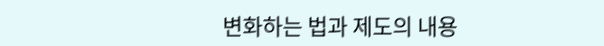변화하는 법과 제도의 내용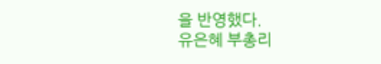을 반영했다.
유은혜 부총리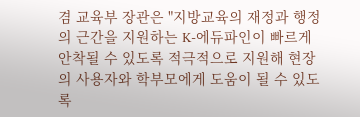겸 교육부 장관은 "지방교육의 재정과 행정의 근간을 지원하는 K-에듀파인이 빠르게 안착될 수 있도록 적극적으로 지원해 현장의 사용자와 학부모에게 도움이 될 수 있도록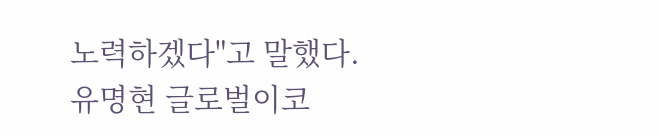노력하겠다"고 말했다.
유명현 글로벌이코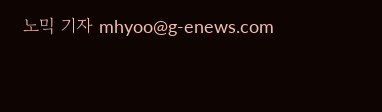노믹 기자 mhyoo@g-enews.com